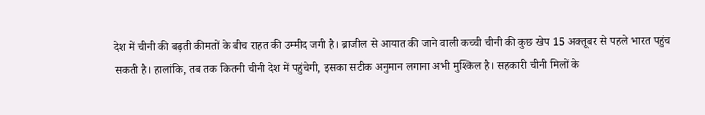देश में चीनी की बढ़ती कीमतों के बीच राहत की उम्मीद जगी है। ब्राजील से आयात की जाने वाली कच्ची चीनी की कुछ खेप 15 अक्तूबर से पहले भारत पहुंच सकती है। हालांकि, तब तक कितनी चीनी देश में पहुंचेगी, इसका सटीक अनुमान लगाना अभी मुश्किल है। सहकारी चीनी मिलों के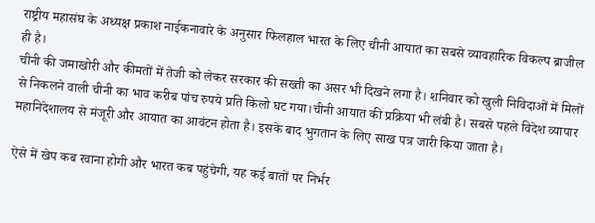राष्ट्रीय महासंघ के अध्यक्ष प्रकाश नाईकनावारे के अनुसार फिलहाल भारत के लिए चीनी आयात का सबसे व्यावहारिक विकल्प ब्राजील ही है।
चीनी की जमाखोरी और कीमतों में तेजी को लेकर सरकार की सख्ती का असर भी दिखने लगा है। शनिवार को खुली निविदाओं में मिलों से निकलने वाली चीनी का भाव करीब पांच रुपये प्रति किलो घट गया।चीनी आयात की प्रक्रिया भी लंबी है। सबसे पहले विदेश व्यापार महानिदेशालय से मंजूरी और आयात का आवंटन होता है। इसके बाद भुगतान के लिए साख पत्र जारी किया जाता है।

ऐसे में खेप कब रवाना होगी और भारत कब पहुंचेगी, यह कई बातों पर निर्भर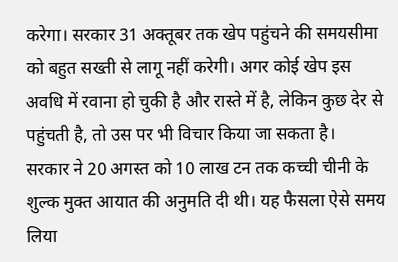करेगा। सरकार 31 अक्तूबर तक खेप पहुंचने की समयसीमा को बहुत सख्ती से लागू नहीं करेगी। अगर कोई खेप इस अवधि में रवाना हो चुकी है और रास्ते में है, लेकिन कुछ देर से पहुंचती है, तो उस पर भी विचार किया जा सकता है।
सरकार ने 20 अगस्त को 10 लाख टन तक कच्ची चीनी के शुल्क मुक्त आयात की अनुमति दी थी। यह फैसला ऐसे समय लिया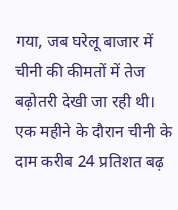गया, जब घरेलू बाजार में चीनी की कीमतों में तेज बढ़ोतरी देखी जा रही थी। एक महीने के दौरान चीनी के दाम करीब 24 प्रतिशत बढ़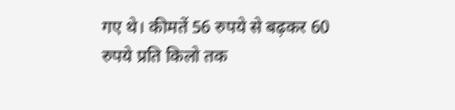गए थे। कीमतें 56 रुपये से बढ़कर 60 रुपये प्रति किलो तक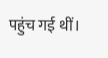पहुंच गई थीं।